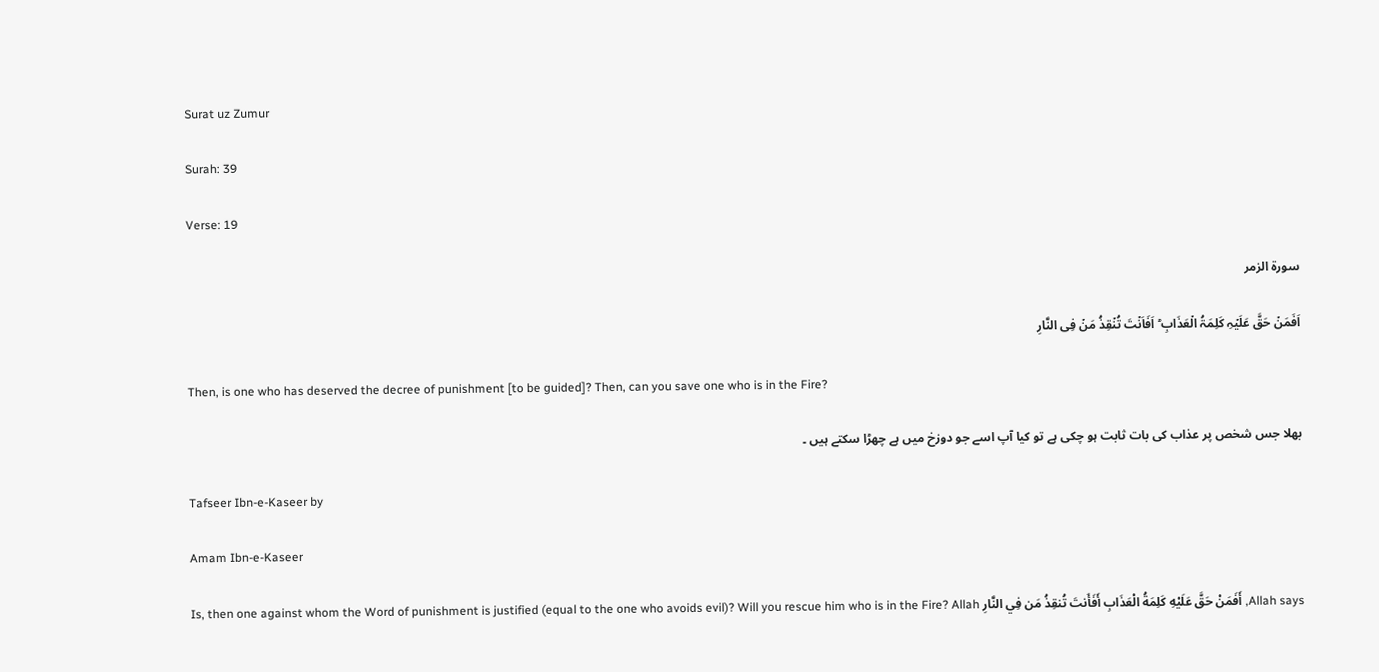Surat uz Zumur

Surah: 39

Verse: 19

سورة الزمر

اَفَمَنۡ حَقَّ عَلَیۡہِ کَلِمَۃُ الۡعَذَابِ ؕ اَفَاَنۡتَ تُنۡقِذُ مَنۡ فِی النَّارِ

Then, is one who has deserved the decree of punishment [to be guided]? Then, can you save one who is in the Fire?

بھلا جس شخص پر عذاب کی بات ثابت ہو چکی ہے تو کیا آپ اسے جو دوزخ میں ہے چھڑا سکتے ہیں ۔

Tafseer Ibn-e-Kaseer by

Amam Ibn-e-Kaseer

Allah says, أَفَمَنْ حَقَّ عَلَيْهِ كَلِمَةُ الْعَذَابِ أَفَأَنتَ تُنقِذُ مَن فِي النَّارِ Is, then one against whom the Word of punishment is justified (equal to the one who avoids evil)? Will you rescue him who is in the Fire? Allah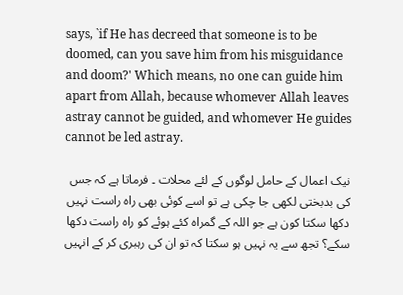says, `if He has decreed that someone is to be doomed, can you save him from his misguidance and doom?' Which means, no one can guide him apart from Allah, because whomever Allah leaves astray cannot be guided, and whomever He guides cannot be led astray.

نیک اعمال کے حامل لوگوں کے لئے محلات ۔ فرماتا ہے کہ جس کی بدبختی لکھی جا چکی ہے تو اسے کوئی بھی راہ راست نہیں دکھا سکتا کون ہے جو اللہ کے گمراہ کئے ہوئے کو راہ راست دکھا سکے؟ تجھ سے یہ نہیں ہو سکتا کہ تو ان کی رہبری کر کے انہیں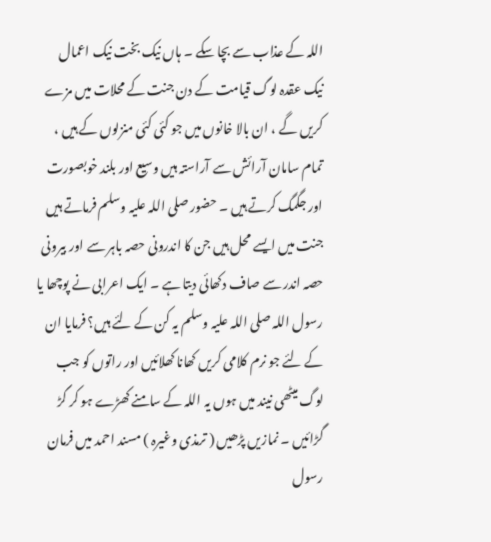اللہ کے عذاب سے بچا سکے ۔ ہاں نیک بخت نیک اعمال نیک عقدہ لوگ قیامت کے دن جنت کے محلات میں مزے کریں گے ، ان بالا خانوں میں جو کئی کئی منزلوں کے ہیں ، تمام سامان آرائش سے آراستہ ہیں وسیع اور بلند خوبصورت اور جگمگ کرتے ہیں ۔ حضور صلی اللہ علیہ وسلم فرماتے ہیں جنت میں ایسے محل ہیں جن کا اندرونی حصہ باہر سے اور بیرونی حصہ اندر سے صاف دکھائی دیتا ہے ۔ ایک اعرابی نے پوچھا یا رسول اللہ صلی اللہ علیہ وسلم یہ کن کے لئے ہیں؟ فرمایا ان کے لئے جو نرم کلامی کریں کھانا کھلائیں اور راتوں کو جب لوگ میٹھی نیند میں ہوں یہ اللہ کے سامنے کھڑے ہو کر گڑ گڑائیں ۔ نمازیں پڑھیں ( ترمذی وغیرہ ) مسند احمد میں فرمان رسول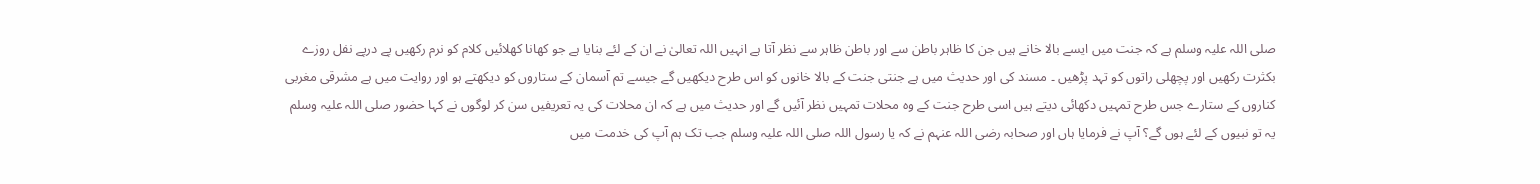صلی اللہ علیہ وسلم ہے کہ جنت میں ایسے بالا خانے ہیں جن کا ظاہر باطن سے اور باطن ظاہر سے نظر آتا ہے انہیں اللہ تعالیٰ نے ان کے لئے بنایا ہے جو کھانا کھلائیں کلام کو نرم رکھیں پے درپے نفل روزے بکثرت رکھیں اور پچھلی راتوں کو تہد پڑھیں ۔ مسند کی اور حدیث میں ہے جنتی جنت کے بالا خانوں کو اس طرح دیکھیں گے جیسے تم آسمان کے ستاروں کو دیکھتے ہو اور روایت میں ہے مشرقی مغربی کناروں کے ستارے جس طرح تمہیں دکھائی دیتے ہیں اسی طرح جنت کے وہ محلات تمہیں نظر آئیں گے اور حدیث میں ہے کہ ان محلات کی یہ تعریفیں سن کر لوگوں نے کہا حضور صلی اللہ علیہ وسلم یہ تو نبیوں کے لئے ہوں گے؟ آپ نے فرمایا ہاں اور صحابہ رضی اللہ عنہم نے کہ یا رسول اللہ صلی اللہ علیہ وسلم جب تک ہم آپ کی خدمت میں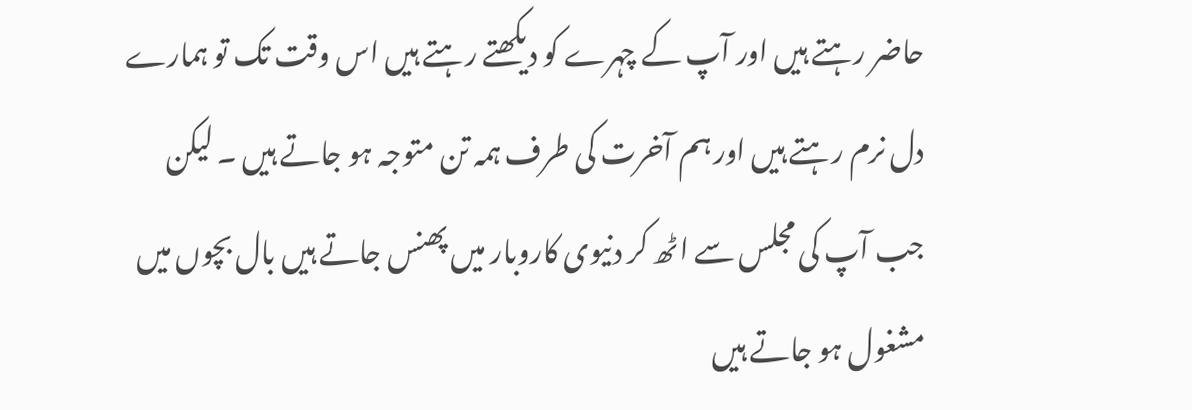حاضر رہتے ہیں اور آپ کے چہرے کو دیکھتے رہتے ہیں اس وقت تک تو ہمارے دل نرم رہتے ہیں اور ہم آخرت کی طرف ہمہ تن متوجہ ہو جاتے ہیں ۔ لیکن جب آپ کی مجلس سے اٹھ کر دنیوی کاروبار میں پھنس جاتے ہیں بال بچوں میں مشغول ہو جاتے ہیں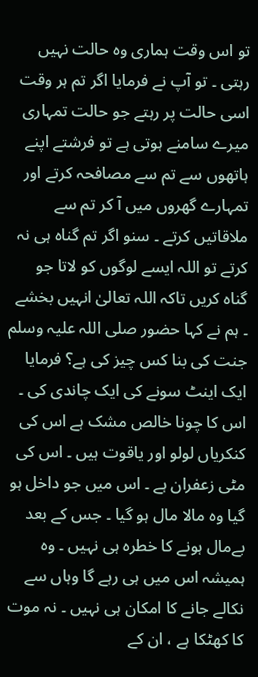تو اس وقت ہماری وہ حالت نہیں رہتی ۔ تو آپ نے فرمایا اگر تم ہر وقت اسی حالت پر رہتے جو حالت تمہاری میرے سامنے ہوتی ہے تو فرشتے اپنے ہاتھوں سے تم سے مصافحہ کرتے اور تمہارے گھروں میں آ کر تم سے ملاقاتیں کرتے ۔ سنو اگر تم گناہ ہی نہ کرتے تو اللہ ایسے لوگوں کو لاتا جو گناہ کریں تاکہ اللہ تعالیٰ انہیں بخشے ۔ ہم نے کہا حضور صلی اللہ علیہ وسلم جنت کی بنا کس چیز کی ہے؟ فرمایا ایک اینٹ سونے کی ایک چاندی کی ۔ اس کا چونا خالص مشک ہے اس کی کنکریاں لولو اور یاقوت ہیں ۔ اس کی مٹی زعفران ہے ۔ اس میں جو داخل ہو گیا وہ مالا مال ہو گیا ۔ جس کے بعد بےمال ہونے کا خطرہ ہی نہیں ۔ وہ ہمیشہ اس میں ہی رہے گا وہاں سے نکالے جانے کا امکان ہی نہیں ۔ نہ موت کا کھٹکا ہے ، ان کے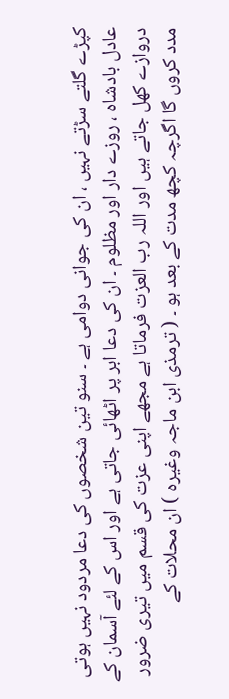کپڑے گلتے سڑتے نہیں ، ان کی جوانی دوامی ہے ۔ سنو تین شخصوں کی دعا مردود نہیں ہوتی عادل بادشاہ ، روزے دار اور مظلوم ۔ ان کی دعا ابر پر اٹھائی جاتی ہے اور اس کے لئے آسمان کے دروازے کھل جاتے ہیں اور اللہ رب العزت فرماتا ہے مجھے اپنی عزت کی قسم میں تیری ضرور مدد کروں گا اگرچہ کچھ مدت کے بعد ہو ۔ ( ترمذی ابن ماجہ وغیرہ ) ان محلات کے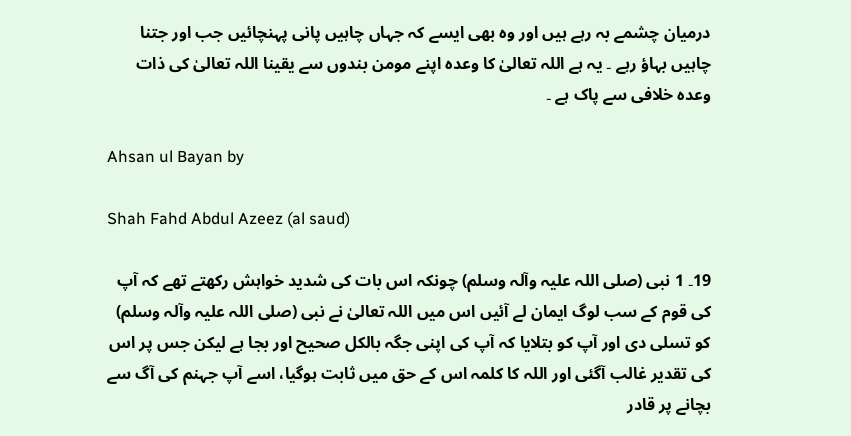درمیان چشمے بہ رہے ہیں اور وہ بھی ایسے کہ جہاں چاہیں پانی پہنچائیں جب اور جتنا چاہیں بہاؤ رہے ۔ یہ ہے اللہ تعالیٰ کا وعدہ اپنے مومن بندوں سے یقینا اللہ تعالیٰ کی ذات وعدہ خلافی سے پاک ہے ۔

Ahsan ul Bayan by

Shah Fahd Abdul Azeez (al saud)

19۔ 1 نبی (صلی اللہ علیہ وآلہ وسلم) چونکہ اس بات کی شدید خواہش رکھتے تھے کہ آپ کی قوم کے سب لوگ ایمان لے آئیں اس میں اللہ تعالیٰ نے نبی (صلی اللہ علیہ وآلہ وسلم) کو تسلی دی اور آپ کو بتلایا کہ آپ کی اپنی جگہ بالکل صحیح اور بجا ہے لیکن جس پر اس کی تقدیر غالب آگئی اور اللہ کا کلمہ اس کے حق میں ثابت ہوگیا، اسے آپ جہنم کی آگ سے بچانے پر قادر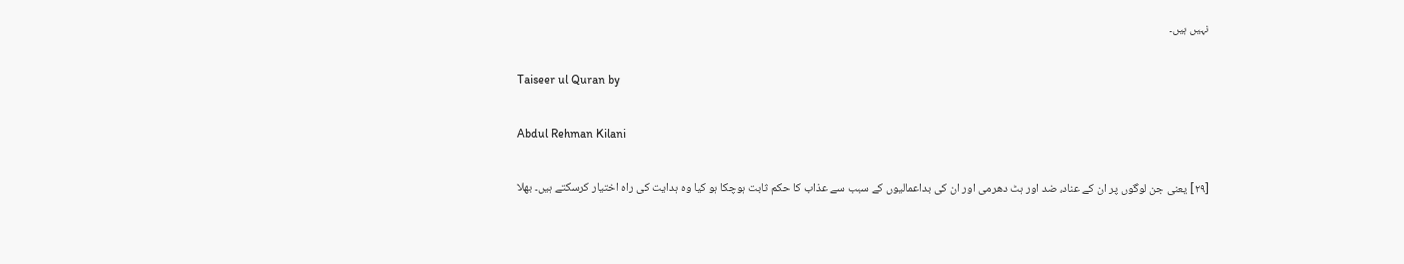نہیں ہیں۔

Taiseer ul Quran by

Abdul Rehman Kilani

[٢٩] یعنی جن لوگوں پر ان کے عناد، ضد اور ہٹ دھرمی اور ان کی بداعمالیوں کے سبب سے عذاب کا حکم ثابت ہوچکا ہو کیا وہ ہدایت کی راہ اختیار کرسکتے ہیں۔ بھلا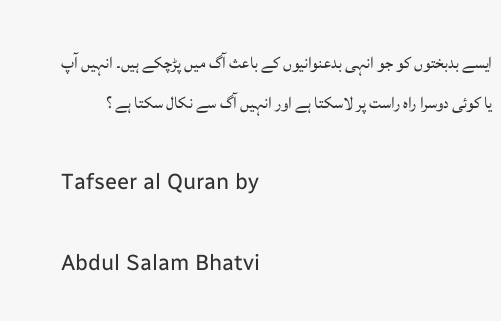ایسے بدبختوں کو جو انہی بدعنوانیوں کے باعث آگ میں پڑچکے ہیں۔ انہیں آپ یا کوئی دوسرا راہ راست پر لاسکتا ہے اور انہیں آگ سے نکال سکتا ہے ؟

Tafseer al Quran by

Abdul Salam Bhatvi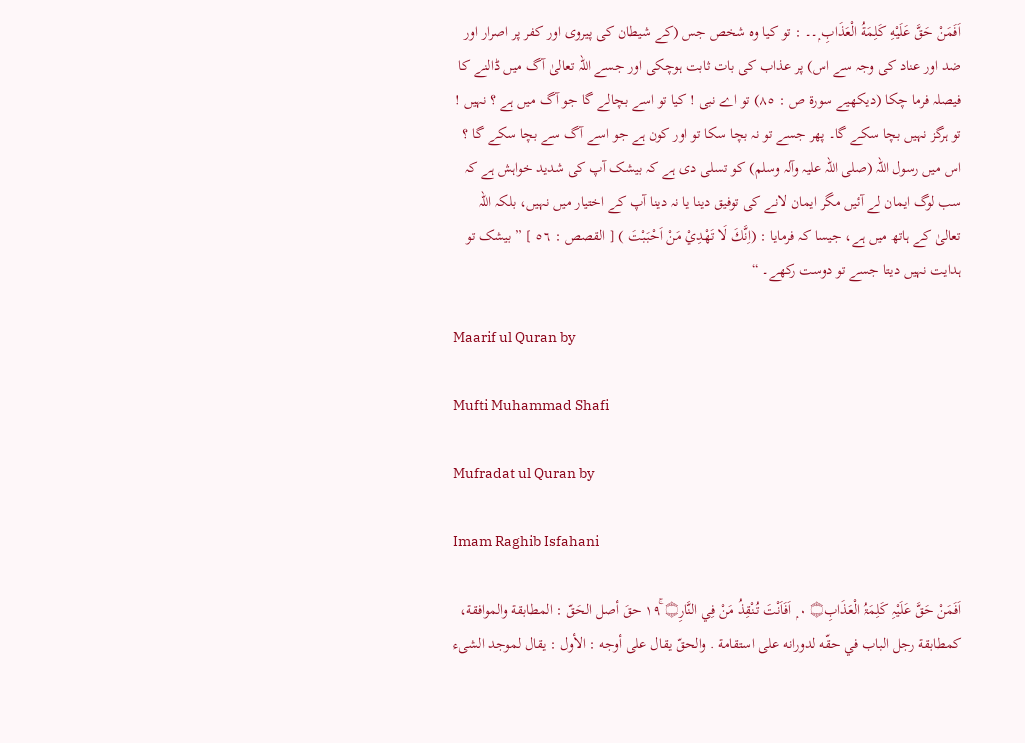اَفَمَنْ حَقَّ عَلَيْهِ كَلِمَةُ الْعَذَابِ ۭ۔۔ : تو کیا وہ شخص جس (کے شیطان کی پیروی اور کفر پر اصرار اور ضد اور عناد کی وجہ سے اس) پر عذاب کی بات ثابت ہوچکی اور جسے اللہ تعالیٰ آگ میں ڈالنے کا فیصلہ فرما چکا (دیکھیے سورة ص : ٨٥) تو اے نبی ! کیا تو اسے بچالے گا جو آگ میں ہے ؟ نہیں ! تو ہرگز نہیں بچا سکے گا۔ پھر جسے تو نہ بچا سکا تو اور کون ہے جو اسے آگ سے بچا سکے گا ؟ اس میں رسول اللہ (صلی اللہ علیہ وآلہ وسلم) کو تسلی دی ہے کہ بیشک آپ کی شدید خواہش ہے کہ سب لوگ ایمان لے آئیں مگر ایمان لانے کی توفیق دینا یا نہ دینا آپ کے اختیار میں نہیں، بلکہ اللہ تعالیٰ کے ہاتھ میں ہے، جیسا کہ فرمایا : (اِنَّكَ لَا تَهْدِيْ مَنْ اَحْبَبْتَ ) [ القصص : ٥٦ ] ” بیشک تو ہدایت نہیں دیتا جسے تو دوست رکھے۔ “

Maarif ul Quran by

Mufti Muhammad Shafi

Mufradat ul Quran by

Imam Raghib Isfahani

اَفَمَنْ حَقَّ عَلَيْہِ كَلِمَۃُ الْعَذَابِ۝ ٠ ۭ اَفَاَنْتَ تُنْقِذُ مَنْ فِي النَّارِ۝ ١٩ۚ حقَ أصل الحَقّ : المطابقة والموافقة، کمطابقة رجل الباب في حقّه لدورانه علی استقامة . والحقّ يقال علی أوجه : الأول : يقال لموجد الشیء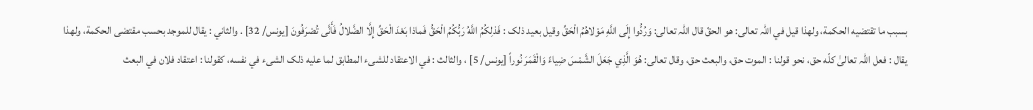بسبب ما تقتضيه الحکمة، ولهذا قيل في اللہ تعالی: هو الحقّ قال اللہ تعالی: وَرُدُّوا إِلَى اللَّهِ مَوْلاهُمُ الْحَقِّ وقیل بعید ذلک : فَذلِكُمُ اللَّهُ رَبُّكُمُ الْحَقُّ فَماذا بَعْدَ الْحَقِّ إِلَّا الضَّلالُ فَأَنَّى تُصْرَفُونَ [يونس/ 32] . والثاني : يقال للموجد بحسب مقتضی الحکمة، ولهذا يقال : فعل اللہ تعالیٰ كلّه حق، نحو قولنا : الموت حق، والبعث حق، وقال تعالی: هُوَ الَّذِي جَعَلَ الشَّمْسَ ضِياءً وَالْقَمَرَ نُوراً [يونس/ 5] ، والثالث : في الاعتقاد للشیء المطابق لما عليه ذلک الشیء في نفسه، کقولنا : اعتقاد فلان في البعث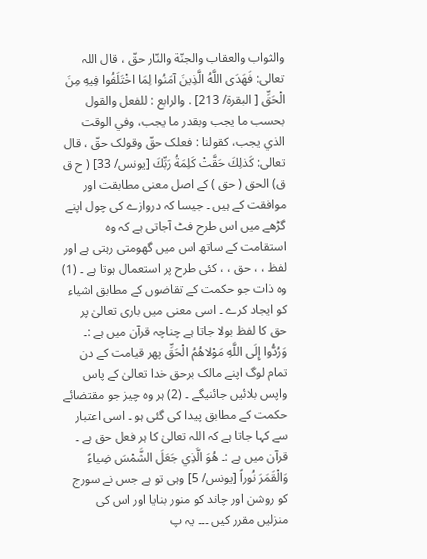والثواب والعقاب والجنّة والنّار حقّ ، قال اللہ تعالی: فَهَدَى اللَّهُ الَّذِينَ آمَنُوا لِمَا اخْتَلَفُوا فِيهِ مِنَ الْحَقِّ [ البقرة/ 213] . والرابع : للفعل والقول بحسب ما يجب وبقدر ما يجب، وفي الوقت الذي يجب، کقولنا : فعلک حقّ وقولک حقّ ، قال تعالی: كَذلِكَ حَقَّتْ كَلِمَةُ رَبِّكَ [يونس/ 33] ( ح ق ق) الحق ( حق ) کے اصل معنی مطابقت اور موافقت کے ہیں ۔ جیسا کہ دروازے کی چول اپنے گڑھے میں اس طرح فٹ آجاتی ہے کہ وہ استقامت کے ساتھ اس میں گھومتی رہتی ہے اور لفظ ، ، حق ، ، کئی طرح پر استعمال ہوتا ہے ۔ (1) وہ ذات جو حکمت کے تقاضوں کے مطابق اشیاء کو ایجاد کرے ۔ اسی معنی میں باری تعالیٰ پر حق کا لفظ بولا جاتا ہے چناچہ قرآن میں ہے :۔ وَرُدُّوا إِلَى اللَّهِ مَوْلاهُمُ الْحَقِّ پھر قیامت کے دن تمام لوگ اپنے مالک برحق خدا تعالیٰ کے پاس واپس بلائیں جائنیگے ۔ (2) ہر وہ چیز جو مقتضائے حکمت کے مطابق پیدا کی گئی ہو ۔ اسی اعتبار سے کہا جاتا ہے کہ اللہ تعالیٰ کا ہر فعل حق ہے ۔ قرآن میں ہے :۔ هُوَ الَّذِي جَعَلَ الشَّمْسَ ضِياءً وَالْقَمَرَ نُوراً [يونس/ 5] وہی تو ہے جس نے سورج کو روشن اور چاند کو منور بنایا اور اس کی منزلیں مقرر کیں ۔۔۔ یہ پ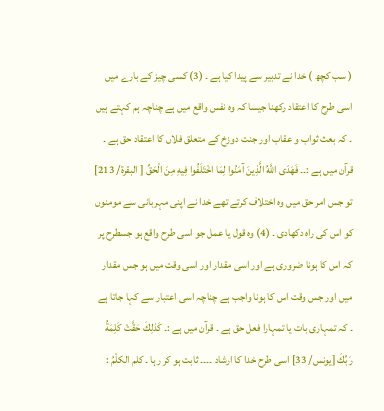( سب کچھ ) خدا نے تدبیر سے پیدا کیا ہے ۔ (3) کسی چیز کے بارے میں اسی طرح کا اعتقاد رکھنا جیسا کہ وہ نفس واقع میں ہے چناچہ ہم کہتے ہیں ۔ کہ بعث ثواب و عقاب اور جنت دوزخ کے متعلق فلاں کا اعتقاد حق ہے ۔ قرآن میں ہے :۔۔ فَهَدَى اللَّهُ الَّذِينَ آمَنُوا لِمَا اخْتَلَفُوا فِيهِ مِنَ الْحَقِّ [ البقرة/ 213] تو جس امر حق میں وہ اختلاف کرتے تھے خدا نے اپنی مہربانی سے مومنوں کو اس کی راہ دکھادی ۔ (4) وہ قول یا عمل جو اسی طرح واقع ہو جسطرح پر کہ اس کا ہونا ضروری ہے اور اسی مقدار اور اسی وقت میں ہو جس مقدار میں اور جس وقت اس کا ہونا واجب ہے چناچہ اسی اعتبار سے کہا جاتا ہے ۔ کہ تمہاری بات یا تمہارا فعل حق ہے ۔ قرآن میں ہے :۔ كَذلِكَ حَقَّتْ كَلِمَةُ رَبِّكَ [يونس/ 33] اسی طرح خدا کا ارشاد ۔۔۔۔ ثابت ہو کر رہا ۔ كلم الكلْمُ :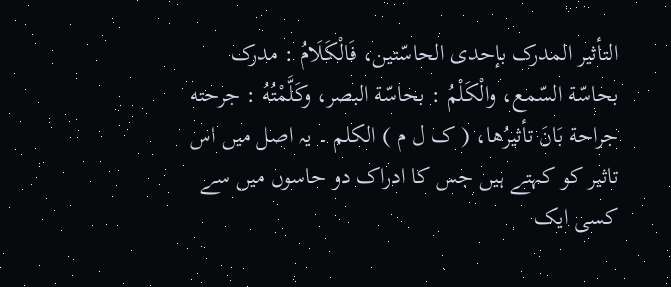التأثير المدرک بإحدی الحاسّتين، فَالْكَلَامُ : مدرک بحاسّة السّمع، والْكَلْمُ : بحاسّة البصر، وكَلَّمْتُهُ : جرحته جراحة بَانَ تأثيرُها، ( ک ل م ) الکلم ۔ یہ اصل میں اس تاثیر کو کہتے ہیں جس کا ادراک دو حاسوں میں سے کسی ایک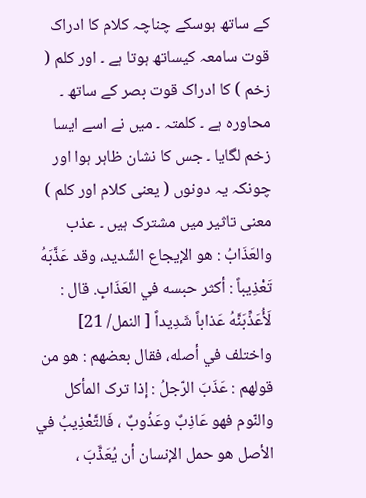کے ساتھ ہوسکے چناچہ کلام کا ادراک قوت سامعہ کیساتھ ہوتا ہے ۔ اور کلم ( زخم ) کا ادراک قوت بصر کے ساتھ ۔ محاورہ ہے ۔ کلمتہ ۔ میں نے اسے ایسا زخم لگایا ۔ جس کا نشان ظاہر ہوا اور چونکہ یہ دونوں ( یعنی کلام اور کلم ) معنی تاثیر میں مشترک ہیں ۔ عذب والعَذَابُ : هو الإيجاع الشّديد، وقد عَذَّبَهُ تَعْذِيباً : أكثر حبسه في العَذَابِ. قال : لَأُعَذِّبَنَّهُ عَذاباً شَدِيداً [ النمل/ 21] واختلف في أصله، فقال بعضهم : هو من قولهم : عَذَبَ الرّجلُ : إذا ترک المأكل والنّوم فهو عَاذِبٌ وعَذُوبٌ ، فَالتَّعْذِيبُ في الأصل هو حمل الإنسان أن يُعَذَّبَ ،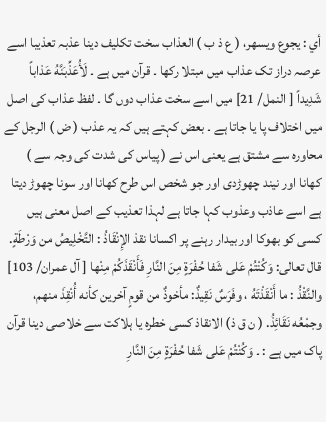أي : يجوع ويسهر، ( ع ذ ب ) العذاب سخت تکلیف دینا عذبہ تعذیبا اسے عرصہ دراز تک عذاب میں مبتلا رکھا ۔ قرآن میں ہے ۔ لَأُعَذِّبَنَّهُ عَذاباً شَدِيداً [ النمل/ 21] میں اسے سخت عذاب دوں گا ۔ لفظ عذاب کی اصل میں اختلاف پا یا جاتا ہے ۔ بعض کہتے ہیں کہ یہ عذب ( ض ) الرجل کے محاورہ سے مشتق ہے یعنی اس نے ( پیاس کی شدت کی وجہ سے ) کھانا اور نیند چھوڑدی اور جو شخص اس طرح کھانا اور سونا چھوڑ دیتا ہے اسے عاذب وعذوب کہا جاتا ہے لہذا تعذیب کے اصل معنی ہیں کسی کو بھوکا اور بیدار رہنے پر اکسانا نقذ الإِنْقَاذُ : التَّخْلِيصُ من وَرْطَةٍ. قال تعالی: وَكُنْتُمْ عَلى شَفا حُفْرَةٍ مِنَ النَّارِ فَأَنْقَذَكُمْ مِنْها [ آل عمران/ 103] والنَّقْذُ : ما أَنْقَذْتَهُ ، وفَرَسٌ نَقِيذٌ: مأخوذٌ من قومٍ آخرین كأنه أُنْقِذَ منهم، وجمْعُه نَقَائِذُ. ( ن ق ذ) الانقاذ کسی خطرہ یا ہلاکت سے خلاصی دینا قرآن پاک میں ہے : ۔ وَكُنْتُمْ عَلى شَفا حُفْرَةٍ مِنَ النَّارِ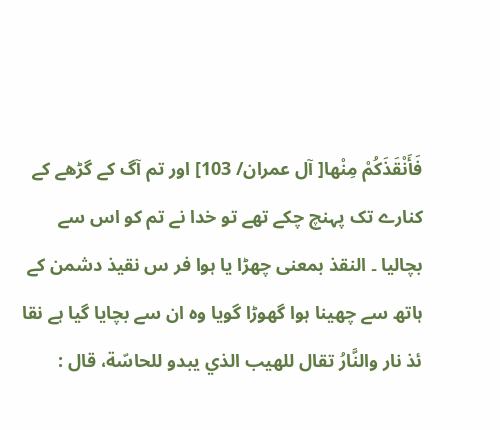فَأَنْقَذَكُمْ مِنْها[ آل عمران/ 103] اور تم آگ کے گڑھے کے کنارے تک پہنچ چکے تھے تو خدا نے تم کو اس سے بچالیا ۔ النقذ بمعنی چھڑا یا ہوا فر س نقیذ دشمن کے ہاتھ سے چھینا ہوا گھوڑا گویا وہ ان سے بچایا گیا ہے نقا ئذ نار والنَّارُ تقال للهيب الذي يبدو للحاسّة، قال :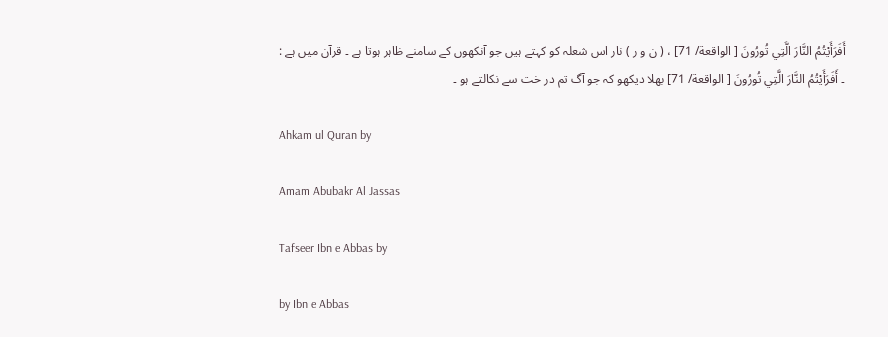أَفَرَأَيْتُمُ النَّارَ الَّتِي تُورُونَ [ الواقعة/ 71] ، ( ن و ر ) نار اس شعلہ کو کہتے ہیں جو آنکھوں کے سامنے ظاہر ہوتا ہے ۔ قرآن میں ہے : ۔ أَفَرَأَيْتُمُ النَّارَ الَّتِي تُورُونَ [ الواقعة/ 71] بھلا دیکھو کہ جو آگ تم در خت سے نکالتے ہو ۔

Ahkam ul Quran by

Amam Abubakr Al Jassas

Tafseer Ibn e Abbas by

by Ibn e Abbas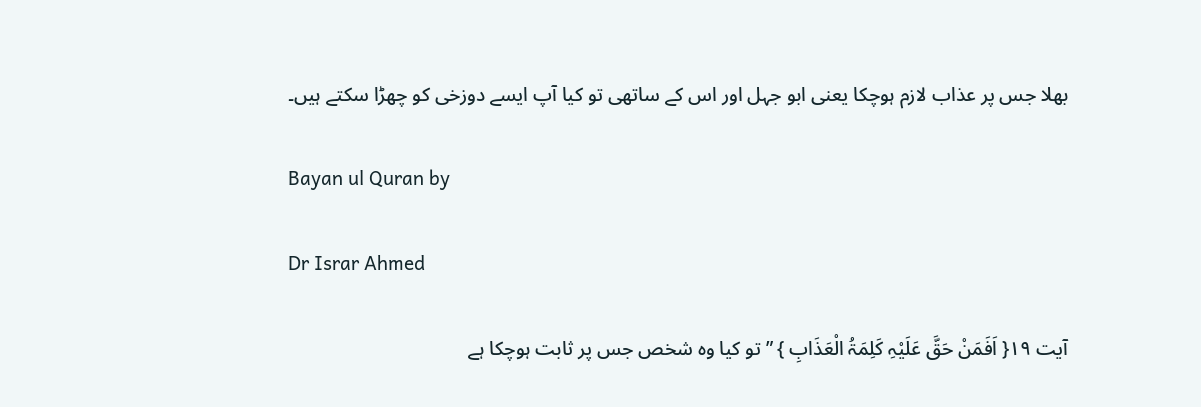بھلا جس پر عذاب لازم ہوچکا یعنی ابو جہل اور اس کے ساتھی تو کیا آپ ایسے دوزخی کو چھڑا سکتے ہیں۔

Bayan ul Quran by

Dr Israr Ahmed

آیت ١٩{ اَفَمَنْ حَقَّ عَلَیْہِ کَلِمَۃُ الْعَذَابِ } ” تو کیا وہ شخص جس پر ثابت ہوچکا ہے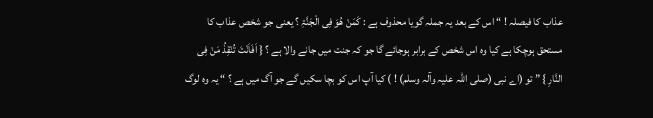عذاب کا فیصلہ ! “ اس کے بعد یہ جملہ گویا محذوف ہے : کَمَنْ ھُوَ فِی الْجَنَّۃِ ؟ یعنی جو شخص عذاب کا مستحق ہوچکا ہے کیا وہ اس شخص کے برابر ہوجائے گا جو کہ جنت میں جانے والا ہے ؟ { اَفَاَنْتَ تُنْقِذُ مَنْ فِی النَّارِ } ” تو (اے نبی (صلی اللہ علیہ وآلہ وسلم) ! ) کیا آپ اس کو بچا سکیں گے جو آگ میں ہے ؟ “ یہ وہ لوگ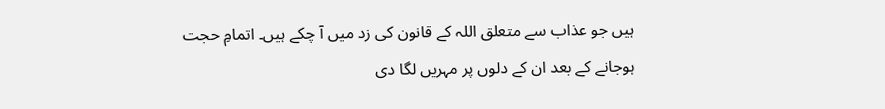ہیں جو عذاب سے متعلق اللہ کے قانون کی زد میں آ چکے ہیں۔ اتمامِ حجت ہوجانے کے بعد ان کے دلوں پر مہریں لگا دی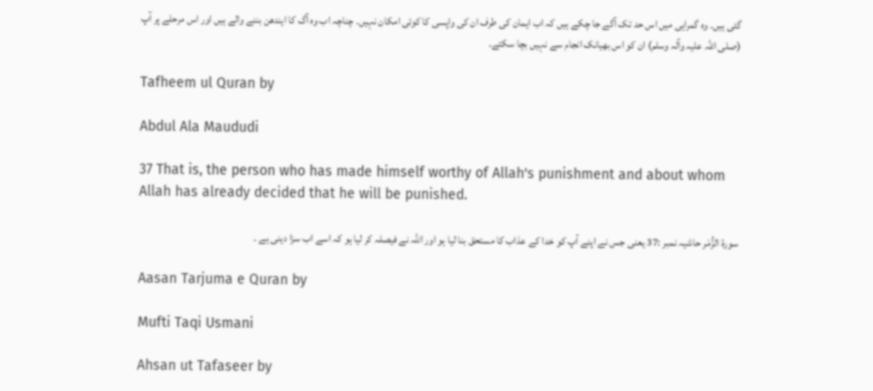گئی ہیں۔ وہ گمراہی میں اس حد تک آگے جا چکے ہیں کہ اب ایمان کی طرف ان کی واپسی کا کوئی امکان نہیں۔ چناچہ اب وہ آگ کا ایندھن بننے والے ہیں اور اس مرحلے پر آپ (صلی اللہ علیہ وآلہ وسلم) ان کو اس بھیانک انجام سے نہیں بچا سکتے۔

Tafheem ul Quran by

Abdul Ala Maududi

37 That is, the person who has made himself worthy of Allah's punishment and about whom Allah has already decided that he will be punished.

سورة الزُّمَر حاشیہ نمبر :37 یعنی جس نے اپنے آپ کو خدا کے عذاب کا مستحق بنا لیا ہو اور اللہ نے فیصلہ کر لیا ہو کہ اسے اب سزا دینی ہے ۔

Aasan Tarjuma e Quran by

Mufti Taqi Usmani

Ahsan ut Tafaseer by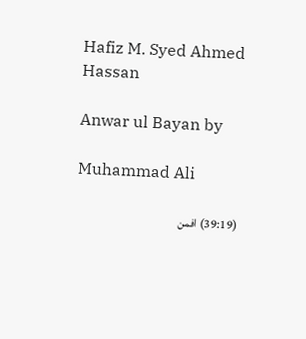Hafiz M. Syed Ahmed Hassan

Anwar ul Bayan by

Muhammad Ali

(39:19) افمن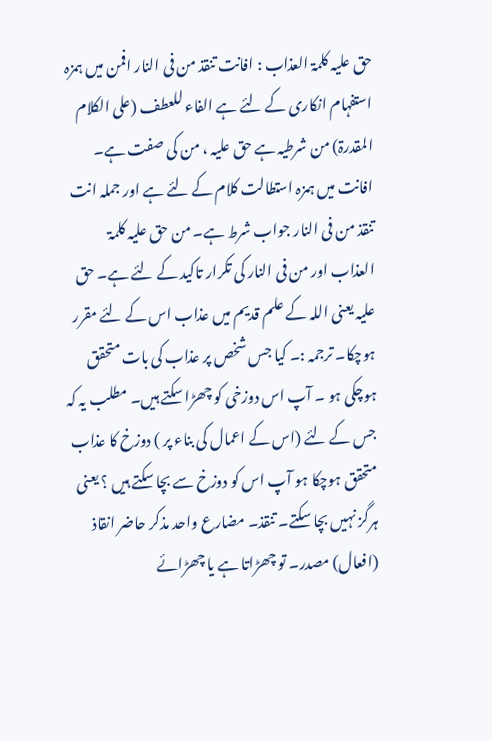حق علیہ کلمۃ العذاب : افانت تنقذ من فی النار افمن میں ہمزہ استفہام انکاری کے لئے ہے الفاء للعطف (علی الکلام المقدرۃ) من شرطیہ ہے حق علیہ ، من کی صفت ہے۔ افانت میں ہمزہ استطالت کلام کے لئے ہے اور جملہ انت تنقذ من فی النار جواب شرط ہے۔ من حق علیہ کلمۃ العذاب اور من فی النار کی تکرار تاکید کے لئے ہے۔ حق علیہ یعنی اللہ کے علم قدیم میں عذاب اس کے لئے مقرر ہوچکا۔ ترجمہ :۔ کیا جس شخص پر عذاب کی بات متحقق ہوچکی ہو ۔ آپ اس دوزخی کو چھڑا سکتے ہیں۔ مطلب یہ کہ جس کے لئے (اس کے اعمال کی بناء پر ) دوزخ کا عذاب متحقق ہوچکا ہو آپ اس کو دوزخ سے بچا سکتے ہیں ؟ یعنی ہرگز نہیں بچا سکتے۔ تنقذ۔ مضارع واحد مذکر حاضر انقاذ (افعال) مصدر۔ تو چھڑاتا ہے یا چھڑائے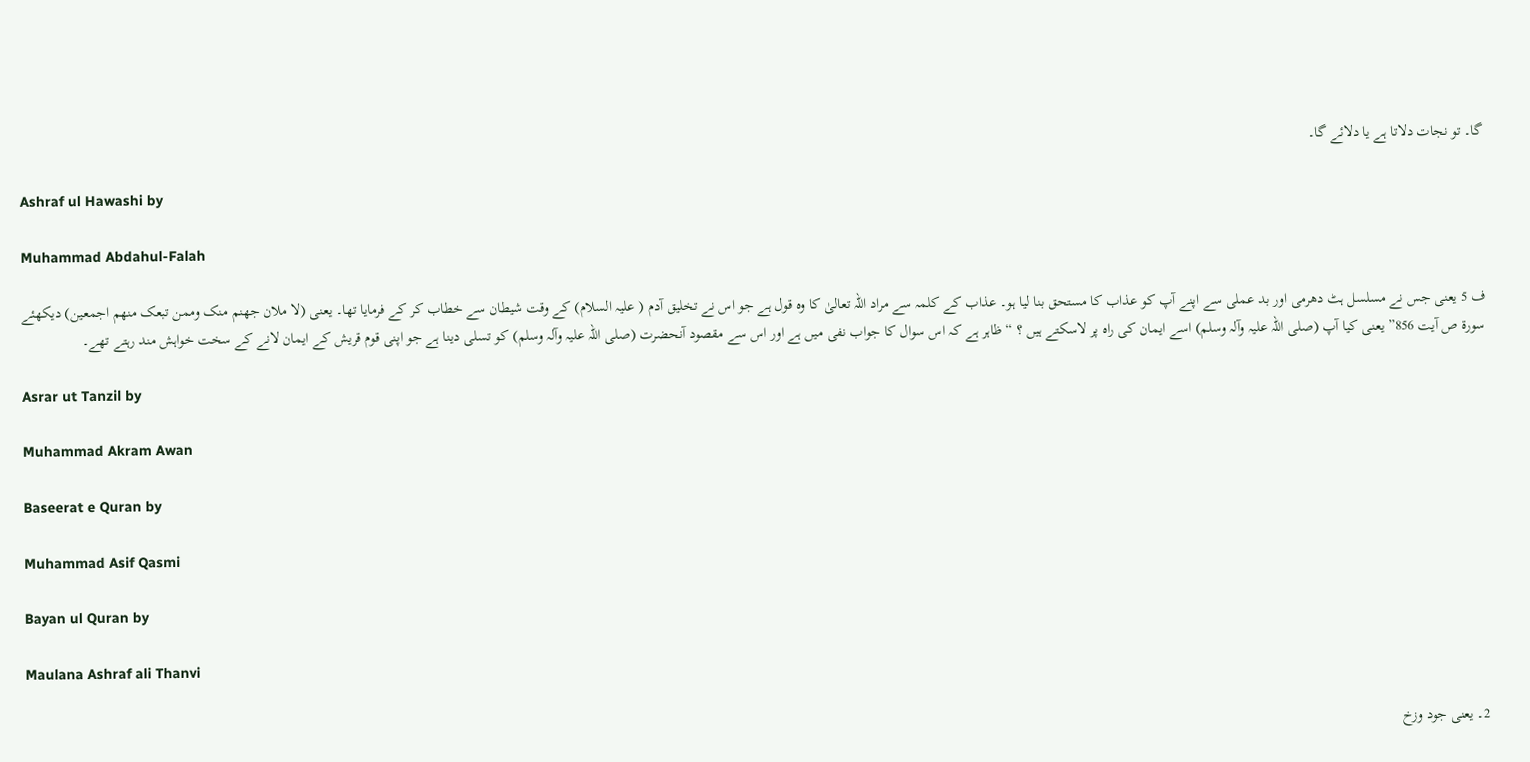گا۔ تو نجات دلاتا ہے یا دلائے گا۔

Ashraf ul Hawashi by

Muhammad Abdahul-Falah

ف 5 یعنی جس نے مسلسل ہٹ دھرمی اور بد عملی سے اپنے آپ کو عذاب کا مستحق بنا لیا ہو۔ عذاب کے کلمہ سے مراد اللہ تعالیٰ کا وہ قول ہے جو اس نے تخلیق آدم ( علیہ السلام) کے وقت شیطان سے خطاب کر کے فرمایا تھا۔ یعنی (لا ملان جھنم منک وممن تبعک منھم اجمعین) دیکھئے سورة ص آیت 856” یعنی کیا آپ (صلی اللہ علیہ وآلہ وسلم) اسے ایمان کی راہ پر لاسکتے ہیں ؟ “ ظاہر ہے کہ اس سوال کا جواب نفی میں ہے اور اس سے مقصود آنحضرت (صلی اللہ علیہ وآلہ وسلم) کو تسلی دینا ہے جو اپنی قوم قریش کے ایمان لانے کے سخت خواہش مند رہتے تھے۔

Asrar ut Tanzil by

Muhammad Akram Awan

Baseerat e Quran by

Muhammad Asif Qasmi

Bayan ul Quran by

Maulana Ashraf ali Thanvi

2۔ یعنی جود وزخ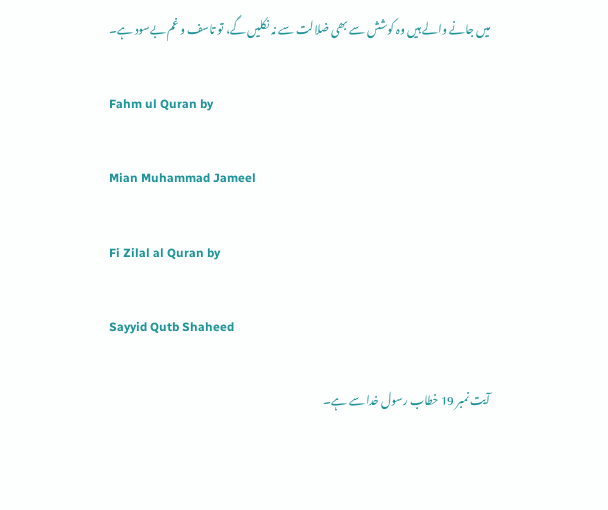میں جانے والے ہیں وہ کوشش سے بھی ضلالت سے نہ نکلیں گے، تو تاسف و غم بےسود ہے۔

Fahm ul Quran by

Mian Muhammad Jameel

Fi Zilal al Quran by

Sayyid Qutb Shaheed

آیت نمبر 19 خطاب رسول خدا سے ہے۔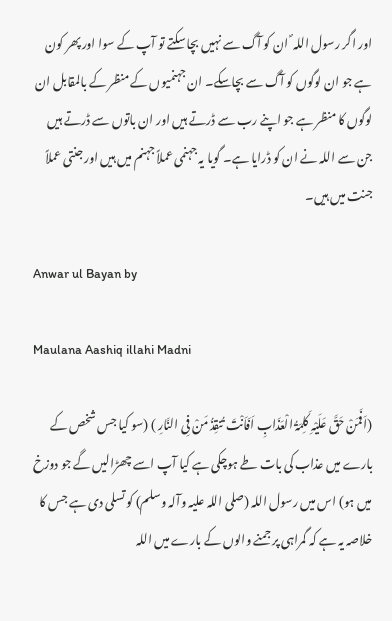اور اگر رسول اللہ ؐ ان کو آگ سے نہیں بچا سکتے تو آپ کے سوا اور پھر کون ہے جو ان لوگوں کو آگ سے بچاسکے۔ ان جہنمیوں کے منظر کے بالمقابل ان لوگوں کا منظر ہے جو اپنے رب سے ڈرتے ہیں اور ان باتوں سے ڈرتے ہیں جن سے اللہ نے ان کو ڈرایا ہے۔ گویا یہ جہنمی عملاً جہنم میں ہیں اور جنتی عملاً جنت میں ہیں۔

Anwar ul Bayan by

Maulana Aashiq illahi Madni

(اَفَمَنْ حَقَّ عَلَیْہِ کَلِمَۃُ الْعَذَابِ اَفَاَنْتَ تُنقِذُ مَنْ فِی النَّارِ ) (سو کیا جس شخص کے بارے میں عذاب کی بات طے ہوچکی ہے کیا آپ اسے چھڑالیں گے جو دوزخ میں ہو) اس میں رسول اللہ (صلی اللہ علیہ وآلہ وسلم) کو تسلی دی ہے جس کا خلاصہ یہ ہے کہ گمراہی پر جمنے والوں کے بارے میں اللہ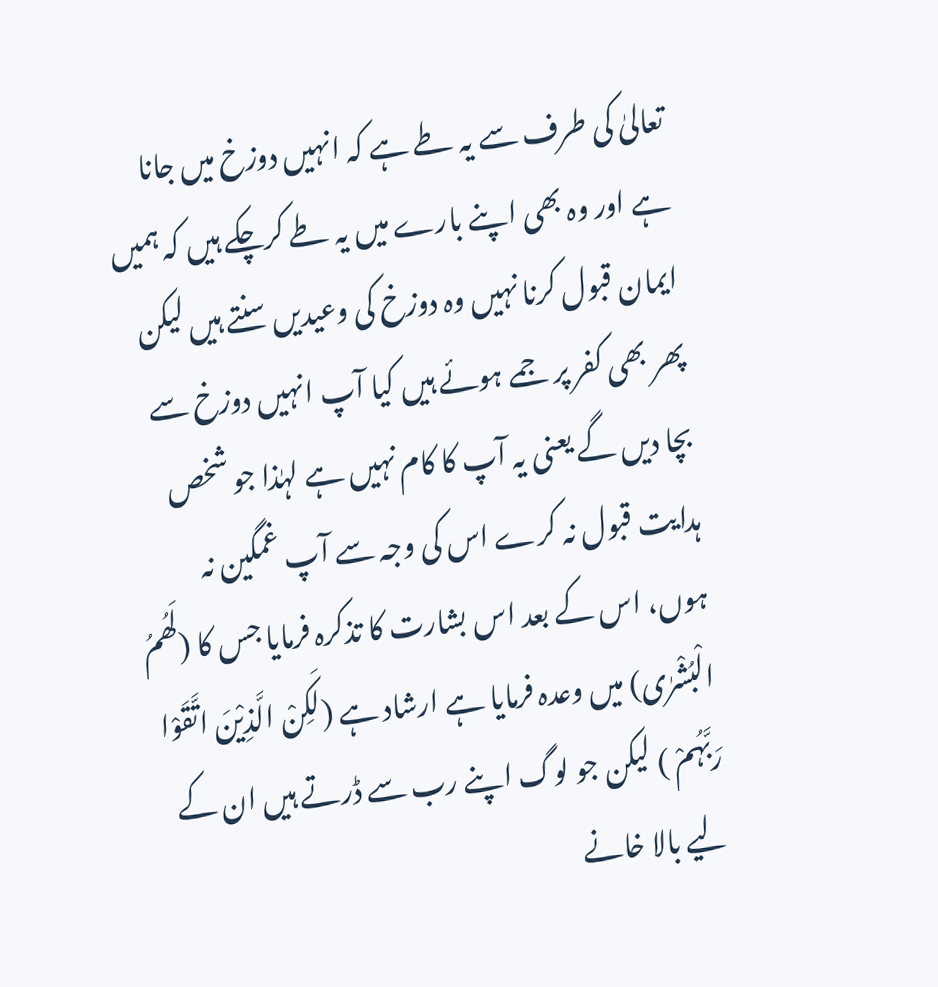تعالیٰ کی طرف سے یہ طے ہے کہ انہیں دوزخ میں جانا ہے اور وہ بھی اپنے بارے میں یہ طے کرچکے ہیں کہ ہمیں ایمان قبول کرنا نہیں وہ دوزخ کی وعیدیں سنتے ہیں لیکن پھر بھی کفر پر جمے ہوئے ہیں کیا آپ انہیں دوزخ سے بچا دیں گے یعنی یہ آپ کا کام نہیں ہے لہٰذا جو شخص ہدایت قبول نہ کرے اس کی وجہ سے آپ غمگین نہ ہوں، اس کے بعد اس بشارت کا تذکرہ فرمایا جس کا (لَھُمُ الْبُشْرٰی) میں وعدہ فرمایا ہے ارشاد ہے (لَکِنْ الَّذِیْنَ اتَّقَوْا رَبَّہُمْ ) لیکن جو لوگ اپنے رب سے ڈرتے ہیں ان کے لیے بالا خانے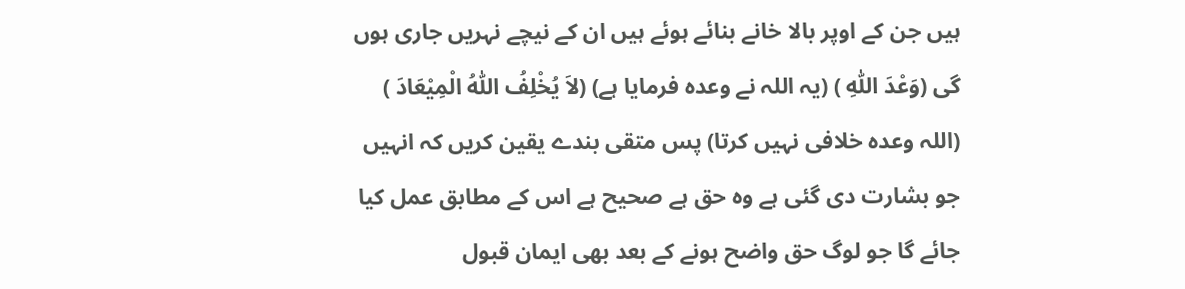ہیں جن کے اوپر بالا خانے بنائے ہوئے ہیں ان کے نیچے نہریں جاری ہوں گی (وَعْدَ اللّٰہِ ) (یہ اللہ نے وعدہ فرمایا ہے) (لاَ یُخْلِفُ اللّٰہُ الْمِیْعَادَ ) (اللہ وعدہ خلافی نہیں کرتا) پس متقی بندے یقین کریں کہ انہیں جو بشارت دی گئی ہے وہ حق ہے صحیح ہے اس کے مطابق عمل کیا جائے گا جو لوگ حق واضح ہونے کے بعد بھی ایمان قبول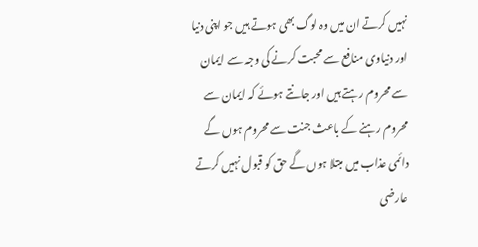نہیں کرتے ان میں وہ لوگ بھی ہوتے ہیں جو اپنی دنیا اور دنیاوی منافع سے محبت کرنے کی وجہ سے ایمان سے محروم رہتے ہیں اور جانتے ہوئے کہ ایمان سے محروم رہنے کے باعث جنت سے محروم ہوں گے دائمی عذاب میں مبتلا ہوں گے حق کو قبول نہیں کرتے عارضی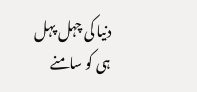دنیا کی چہل پہل ہی کو سامنے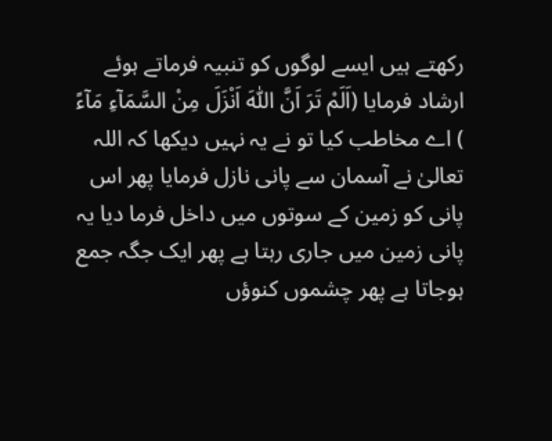رکھتے ہیں ایسے لوگوں کو تنبیہ فرماتے ہوئے ارشاد فرمایا (اَلَمْ تَرَ اَنَّ اللّٰہَ اَنْزَلَ مِنْ السَّمَآءِ مَآءً ) اے مخاطب کیا تو نے یہ نہیں دیکھا کہ اللہ تعالیٰ نے آسمان سے پانی نازل فرمایا پھر اس پانی کو زمین کے سوتوں میں داخل فرما دیا یہ پانی زمین میں جاری رہتا ہے پھر ایک جگہ جمع ہوجاتا ہے پھر چشموں کنوؤں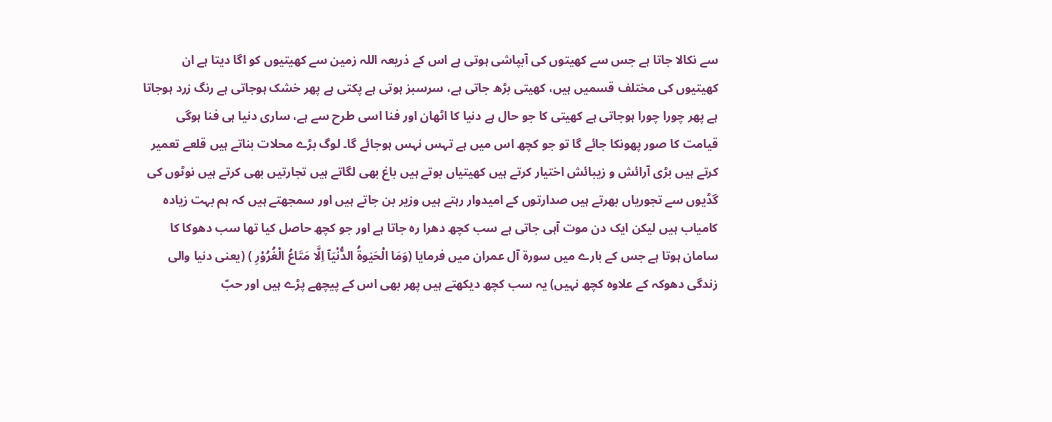سے نکالا جاتا ہے جس سے کھیتوں کی آبپاشی ہوتی ہے اس کے ذریعہ اللہ زمین سے کھیتیوں کو اگا دیتا ہے ان کھیتیوں کی مختلف قسمیں ہیں، کھیتی بڑھ جاتی ہے، سرسبز ہوتی ہے پکتی ہے پھر خشک ہوجاتی ہے رنگ زرد ہوجاتا ہے پھر چورا چورا ہوجاتی ہے کھیتی کا جو حال ہے دنیا کا اٹھان اور فنا اسی طرح سے ہے، ساری دنیا ہی فنا ہوگی قیامت کا صور پھونکا جائے گا تو جو کچھ اس میں ہے تہس نہس ہوجائے گا۔ لوگ بڑے محلات بناتے ہیں قلعے تعمیر کرتے ہیں بڑی آرائش و زیبائش اختیار کرتے ہیں کھیتیاں بوتے ہیں باغ بھی لگاتے ہیں تجارتیں بھی کرتے ہیں نوٹوں کی گڈیوں سے تجوریاں بھرتے ہیں صدارتوں کے امیدوار رہتے ہیں وزیر بن جاتے ہیں اور سمجھتے ہیں کہ ہم بہت زیادہ کامیاب ہیں لیکن ایک دن موت آہی جاتی ہے سب کچھ دھرا رہ جاتا ہے اور جو کچھ حاصل کیا تھا سب دھوکا کا سامان ہوتا ہے جس کے بارے میں سورة آل عمران میں فرمایا (وَمَا الْحَیٰوۃُ الدُّنْیَآ اِلَّا مَتَاعُ الْغُرُوْرِ ) (یعنی دنیا والی زندگی دھوکہ کے علاوہ کچھ نہیں) یہ سب کچھ دیکھتے ہیں پھر بھی اس کے پیچھے پڑے ہیں اور حبّ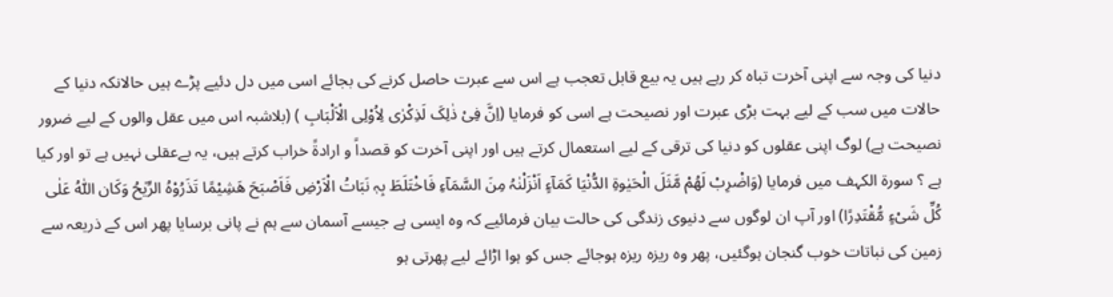دنیا کی وجہ سے اپنی آخرت تباہ کر رہے ہیں یہ بیع قابل تعجب ہے اس سے عبرت حاصل کرنے کی بجائے اسی میں دل دئیے پڑے ہیں حالانکہ دنیا کے حالات میں سب کے لیے بہت بڑی عبرت اور نصیحت ہے اسی کو فرمایا (اِنَّ فِیْ ذٰلِکَ لَذِکْرٰی لِاُوْلِی الْاَلْبَابِ ) (بلاشبہ اس میں عقل والوں کے لیے ضرور نصیحت ہے) لوگ اپنی عقلوں کو دنیا کی ترقی کے لیے استعمال کرتے ہیں اور اپنی آخرت کو قصداً و ارادۃً خراب کرتے ہیں، یہ بےعقلی نہیں ہے تو اور کیا ہے ؟ سورة الکہف میں فرمایا (وَاضْرِبْ لَھُمْ مَّثَلَ الْحَیٰوۃِ الدُّنْیَا کَمَآءٍ اَنْزَلْنٰہُ مِنَ السَّمَآءِ فَاخْتَلَطَ بِہٖ نَبَاتُ الْاَرْضِ فَاَصْبَحَ ھَشِیْمًا تَذَرُوْہُ الرِّیٰحُ وَکَان اللّٰہُ عَلٰی کُلِّ شَیْءٍ مُّقْتَدِرًا) اور آپ ان لوگوں سے دنیوی زندگی کی حالت بیان فرمائیے کہ وہ ایسی ہے جیسے آسمان سے ہم نے پانی برسایا پھر اس کے ذریعہ سے زمین کی نباتات خوب گنجان ہوگئیں، پھر وہ ریزہ ریزہ ہوجائے جس کو ہوا اڑائے لیے پھرتی ہو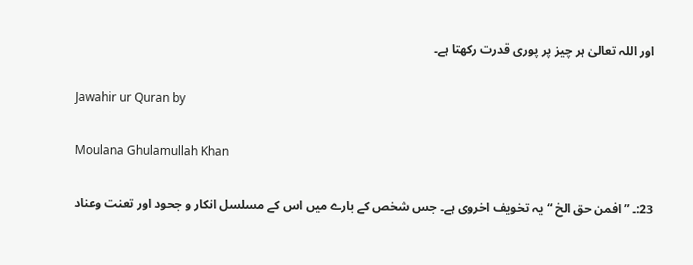اور اللہ تعالیٰ ہر چیز پر پوری قدرت رکھتا ہے۔

Jawahir ur Quran by

Moulana Ghulamullah Khan

23:۔ ” افمن حق الخ “ یہ تخویف اخروی ہے۔ جس شخص کے بارے میں اس کے مسلسل انکار و جحود اور تعنت وعناد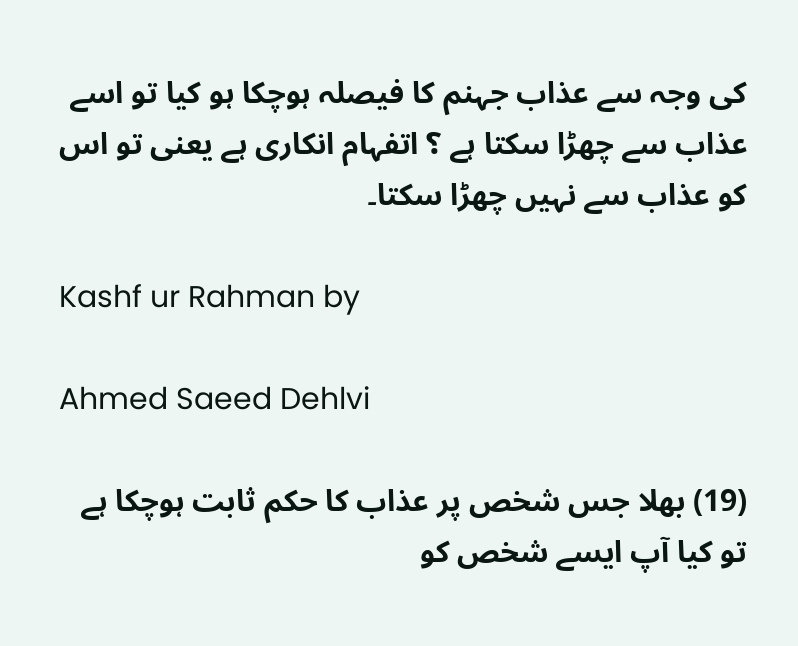کی وجہ سے عذاب جہنم کا فیصلہ ہوچکا ہو کیا تو اسے عذاب سے چھڑا سکتا ہے ؟ اتفہام انکاری ہے یعنی تو اس کو عذاب سے نہیں چھڑا سکتا۔

Kashf ur Rahman by

Ahmed Saeed Dehlvi

(19) بھلا جس شخص پر عذاب کا حکم ثابت ہوچکا ہے تو کیا آپ ایسے شخص کو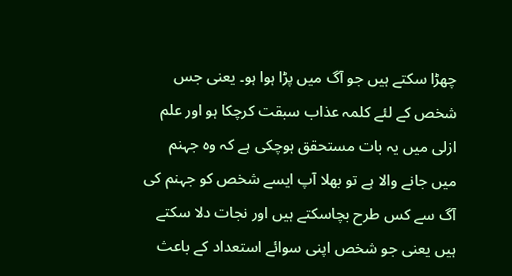چھڑا سکتے ہیں جو آگ میں پڑا ہوا ہو۔ یعنی جس شخص کے لئے کلمہ عذاب سبقت کرچکا ہو اور علم ازلی میں یہ بات مستحقق ہوچکی ہے کہ وہ جہنم میں جانے والا ہے تو بھلا آپ ایسے شخص کو جہنم کی آگ سے کس طرح بچاسکتے ہیں اور نجات دلا سکتے ہیں یعنی جو شخص اپنی سوائے استعداد کے باعث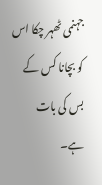جہنمی ٹھہر چکا اس کو بچانا کس کے بس کی بات ہے۔